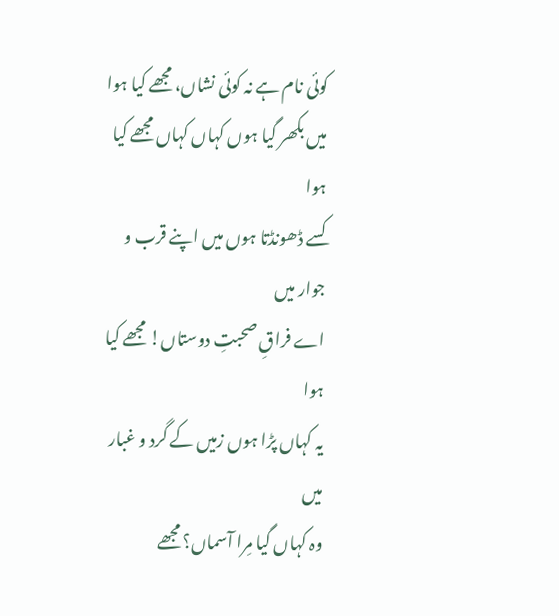کوئی نام ہے نہ کوئی نشاں، مجھے کیا ہوا
میں بکھر گیا ہوں کہاں کہاں مجھے کیا ہوا
کسے ڈھونڈتا ہوں میں اپنے قرب و جوار میں
اے فراقِ صحبتِ دوستاں! مجھے کیا ہوا
یہ کہاں پڑا ہوں زمیں کے گرد و غبار میں
وہ کہاں گیا مِرا آسماں؟ مجھے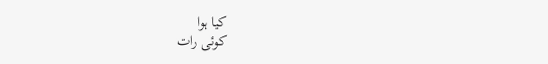کیا ہوا
کوئی رات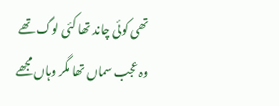تھی کوئی چاند تھا کئی لوگ تھے
وہ عجب سماں تھا مگر وہاں مجھے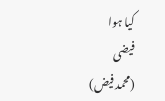کیا ہوا
فیضی
(محمد فیض)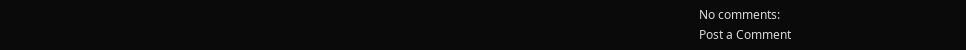No comments:
Post a Comment